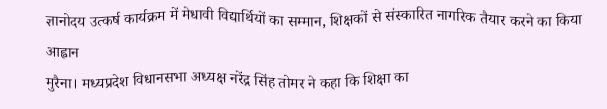ज्ञानोदय उत्कर्ष कार्यक्रम में मेधावी विद्यार्थियों का सम्मान, शिक्षकों से संस्कारित नागरिक तैयार करने का किया आह्वान
मुरैना। मध्यप्रदेश विधानसभा अध्यक्ष नरेंद्र सिंह तोमर ने कहा कि शिक्षा का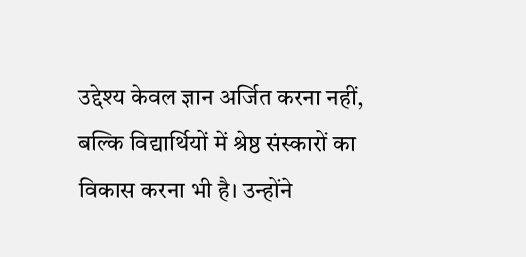उद्देश्य केवल ज्ञान अर्जित करना नहीं, बल्कि विद्यार्थियों में श्रेष्ठ संस्कारों का विकास करना भी है। उन्होंने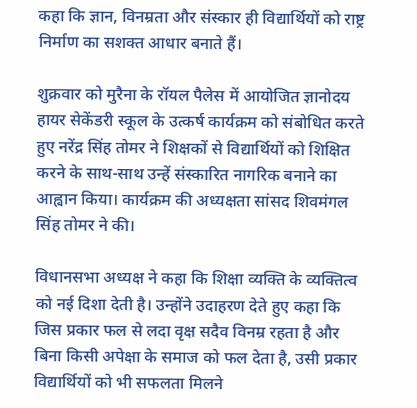कहा कि ज्ञान, विनम्रता और संस्कार ही विद्यार्थियों को राष्ट्र निर्माण का सशक्त आधार बनाते हैं।

शुक्रवार को मुरैना के रॉयल पैलेस में आयोजित ज्ञानोदय हायर सेकेंडरी स्कूल के उत्कर्ष कार्यक्रम को संबोधित करते हुए नरेंद्र सिंह तोमर ने शिक्षकों से विद्यार्थियों को शिक्षित करने के साथ-साथ उन्हें संस्कारित नागरिक बनाने का आह्वान किया। कार्यक्रम की अध्यक्षता सांसद शिवमंगल सिंह तोमर ने की।

विधानसभा अध्यक्ष ने कहा कि शिक्षा व्यक्ति के व्यक्तित्व को नई दिशा देती है। उन्होंने उदाहरण देते हुए कहा कि जिस प्रकार फल से लदा वृक्ष सदैव विनम्र रहता है और बिना किसी अपेक्षा के समाज को फल देता है, उसी प्रकार विद्यार्थियों को भी सफलता मिलने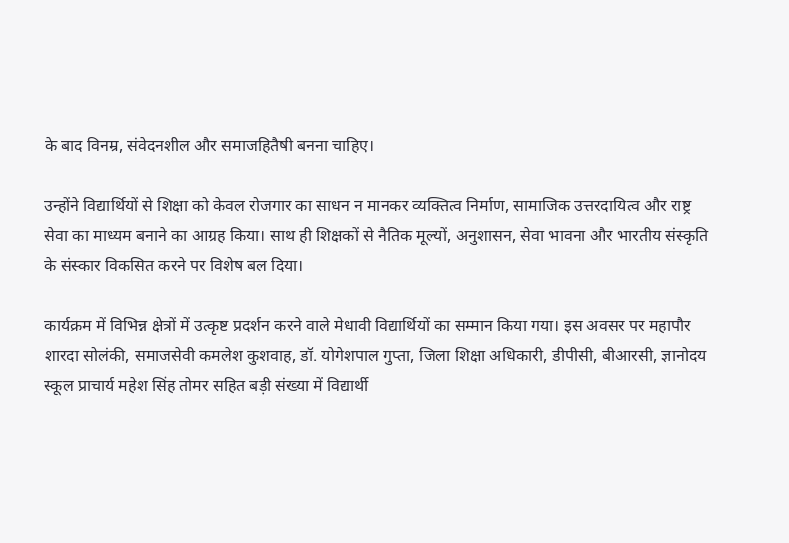के बाद विनम्र, संवेदनशील और समाजहितैषी बनना चाहिए।

उन्होंने विद्यार्थियों से शिक्षा को केवल रोजगार का साधन न मानकर व्यक्तित्व निर्माण, सामाजिक उत्तरदायित्व और राष्ट्र सेवा का माध्यम बनाने का आग्रह किया। साथ ही शिक्षकों से नैतिक मूल्यों, अनुशासन, सेवा भावना और भारतीय संस्कृति के संस्कार विकसित करने पर विशेष बल दिया।

कार्यक्रम में विभिन्न क्षेत्रों में उत्कृष्ट प्रदर्शन करने वाले मेधावी विद्यार्थियों का सम्मान किया गया। इस अवसर पर महापौर शारदा सोलंकी, समाजसेवी कमलेश कुशवाह, डॉ. योगेशपाल गुप्ता, जिला शिक्षा अधिकारी, डीपीसी, बीआरसी, ज्ञानोदय स्कूल प्राचार्य महेश सिंह तोमर सहित बड़ी संख्या में विद्यार्थी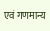एवं गणमान्य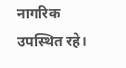नागरिक उपस्थित रहे।